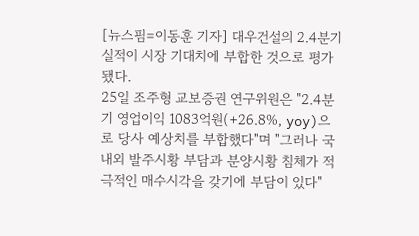[뉴스핌=이동훈 기자] 대우건설의 2.4분기 실적이 시장 기대치에 부합한 것으로 평가됐다.
25일 조주형 교보증권 연구위원은 "2.4분기 영업이익 1083억원(+26.8%, yoy)으로 당사 예상치를 부합했다"며 "그러나 국내외 발주시황 부담과 분양시황 침체가 적극적인 매수시각을 갖기에 부담이 있다"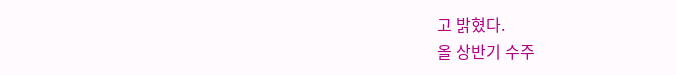고 밝혔다.
올 상반기 수주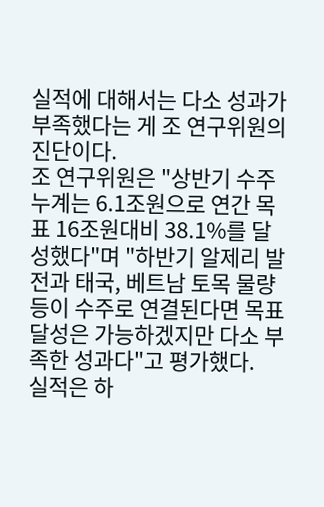실적에 대해서는 다소 성과가 부족했다는 게 조 연구위원의 진단이다.
조 연구위원은 "상반기 수주 누계는 6.1조원으로 연간 목표 16조원대비 38.1%를 달성했다"며 "하반기 알제리 발전과 태국, 베트남 토목 물량 등이 수주로 연결된다면 목표 달성은 가능하겠지만 다소 부족한 성과다"고 평가했다.
실적은 하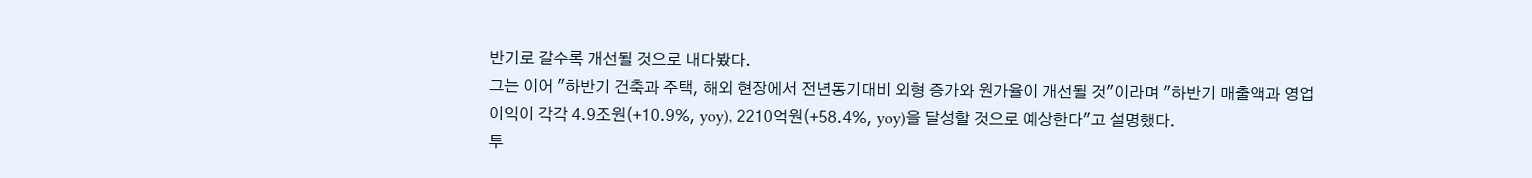반기로 갈수록 개선될 것으로 내다봤다.
그는 이어 "하반기 건축과 주택, 해외 현장에서 전년동기대비 외형 증가와 원가율이 개선될 것"이라며 "하반기 매출액과 영업이익이 각각 4.9조원(+10.9%, yoy), 2210억원(+58.4%, yoy)을 달성할 것으로 예상한다"고 설명했다.
투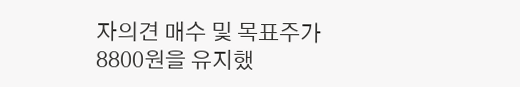자의견 매수 및 목표주가 8800원을 유지했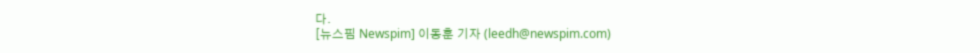다.
[뉴스핌 Newspim] 이동훈 기자 (leedh@newspim.com)